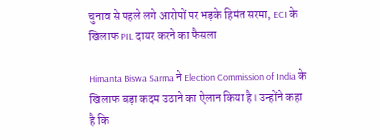चुनाव से पहले लगे आरोपों पर भड़के हिमंत सरमा, ECI के खिलाफ PIL दायर करने का फैसला

Himanta Biswa Sarma ने Election Commission of India के खिलाफ बड़ा कदम उठाने का ऐलान किया है। उन्होंने कहा है कि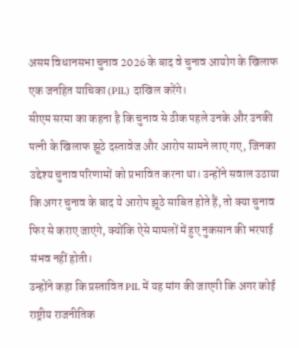असम विधानसभा चुनाव 2026 के बाद वे चुनाव आयोग के खिलाफ एक जनहित याचिका (PIL) दाखिल करेंगे।
सीएम सरमा का कहना है कि चुनाव से ठीक पहले उनके और उनकी पत्नी के खिलाफ झूठे दस्तावेज और आरोप सामने लाए गए, जिनका उद्देश्य चुनाव परिणामों को प्रभावित करना था। उन्होंने सवाल उठाया कि अगर चुनाव के बाद ये आरोप झूठे साबित होते हैं, तो क्या चुनाव फिर से कराए जाएंगे, क्योंकि ऐसे मामलों में हुए नुकसान की भरपाई संभव नहीं होती।
उन्होंने कहा कि प्रस्तावित PIL में यह मांग की जाएगी कि अगर कोई राष्ट्रीय राजनीतिक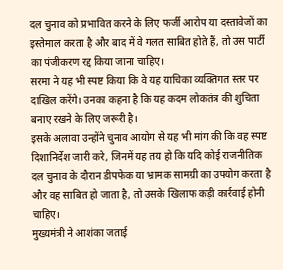दल चुनाव को प्रभावित करने के लिए फर्जी आरोप या दस्तावेजों का इस्तेमाल करता है और बाद में वे गलत साबित होते हैं, तो उस पार्टी का पंजीकरण रद्द किया जाना चाहिए।
सरमा ने यह भी स्पष्ट किया कि वे यह याचिका व्यक्तिगत स्तर पर दाखिल करेंगे। उनका कहना है कि यह कदम लोकतंत्र की शुचिता बनाए रखने के लिए जरूरी है।
इसके अलावा उन्होंने चुनाव आयोग से यह भी मांग की कि वह स्पष्ट दिशानिर्देश जारी करे, जिनमें यह तय हो कि यदि कोई राजनीतिक दल चुनाव के दौरान डीपफेक या भ्रामक सामग्री का उपयोग करता है और वह साबित हो जाता है, तो उसके खिलाफ कड़ी कार्रवाई होनी चाहिए।
मुख्यमंत्री ने आशंका जताई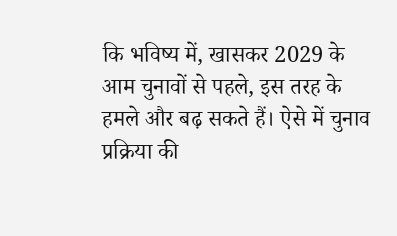कि भविष्य में, खासकर 2029 के आम चुनावों से पहले, इस तरह के हमले और बढ़ सकते हैं। ऐसे में चुनाव प्रक्रिया की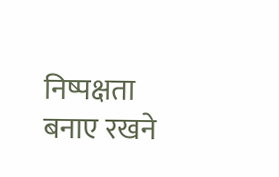निष्पक्षता बनाए रखने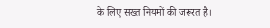के लिए सख्त नियमों की जरूरत है।